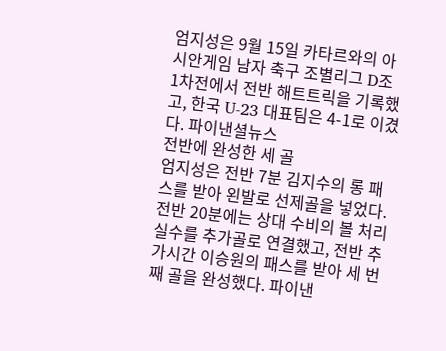엄지성은 9월 15일 카타르와의 아시안게임 남자 축구 조별리그 D조 1차전에서 전반 해트트릭을 기록했고, 한국 U-23 대표팀은 4-1로 이겼다. 파이낸셜뉴스
전반에 완성한 세 골
엄지성은 전반 7분 김지수의 롱 패스를 받아 왼발로 선제골을 넣었다. 전반 20분에는 상대 수비의 볼 처리 실수를 추가골로 연결했고, 전반 추가시간 이승원의 패스를 받아 세 번째 골을 완성했다. 파이낸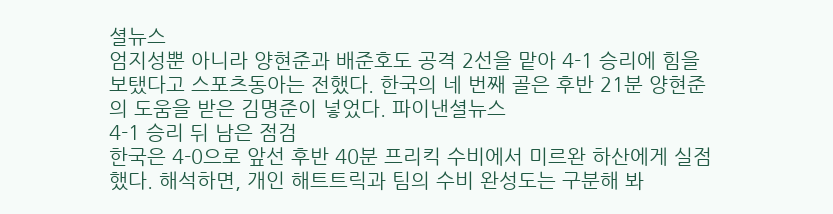셜뉴스
엄지성뿐 아니라 양현준과 배준호도 공격 2선을 맡아 4-1 승리에 힘을 보탰다고 스포츠동아는 전했다. 한국의 네 번째 골은 후반 21분 양현준의 도움을 받은 김명준이 넣었다. 파이낸셜뉴스
4-1 승리 뒤 남은 점검
한국은 4-0으로 앞선 후반 40분 프리킥 수비에서 미르완 하산에게 실점했다. 해석하면, 개인 해트트릭과 팀의 수비 완성도는 구분해 봐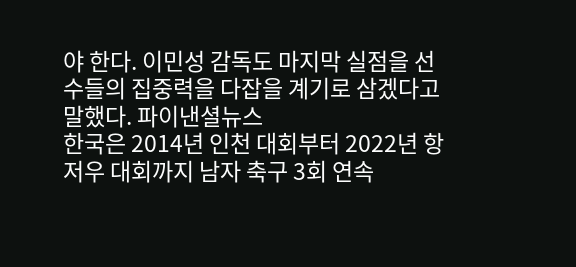야 한다. 이민성 감독도 마지막 실점을 선수들의 집중력을 다잡을 계기로 삼겠다고 말했다. 파이낸셜뉴스
한국은 2014년 인천 대회부터 2022년 항저우 대회까지 남자 축구 3회 연속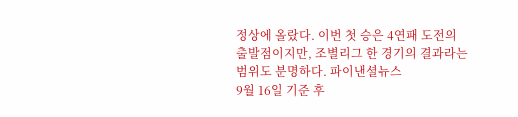정상에 올랐다. 이번 첫 승은 4연패 도전의 출발점이지만, 조별리그 한 경기의 결과라는 범위도 분명하다. 파이낸셜뉴스
9월 16일 기준 후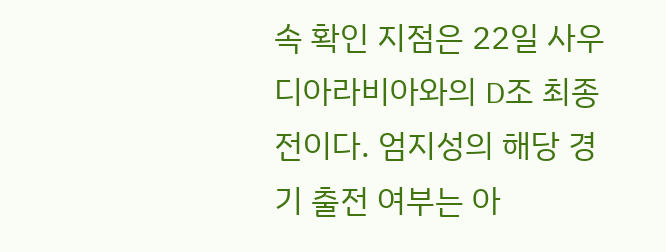속 확인 지점은 22일 사우디아라비아와의 D조 최종전이다. 엄지성의 해당 경기 출전 여부는 아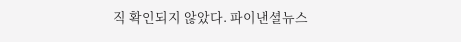직 확인되지 않았다. 파이낸셜뉴스